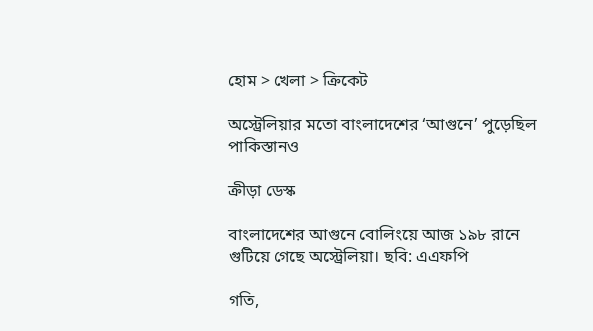হোম > খেলা > ক্রিকেট

অস্ট্রেলিয়ার মতো বাংলাদেশের ‘আগুনে’ পুড়েছিল পাকিস্তানও

ক্রীড়া ডেস্ক

বাংলাদেশের আগুনে বোলিংয়ে আজ ১৯৮ রানে গুটিয়ে গেছে অস্ট্রেলিয়া। ছবি: এএফপি

গতি,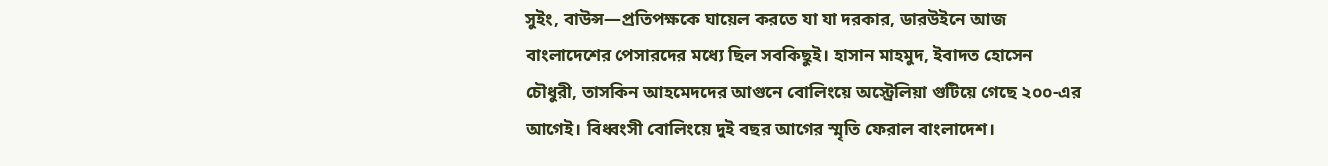সুইং, বাউন্স—প্রতিপক্ষকে ঘায়েল করতে যা যা দরকার, ডারউইনে আজ বাংলাদেশের পেসারদের মধ্যে ছিল সবকিছুই। হাসান মাহমুদ, ইবাদত হোসেন চৌধুরী, তাসকিন আহমেদদের আগুনে বোলিংয়ে অস্ট্রেলিয়া গুটিয়ে গেছে ২০০-এর আগেই। বিধ্বংসী বোলিংয়ে দুই বছর আগের স্মৃতি ফেরাল বাংলাদেশ।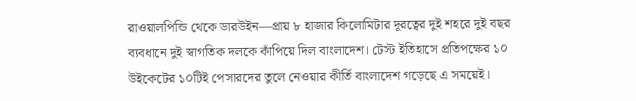রাওয়ালপিন্ডি থেকে ডারউইন—প্রায় ৮ হাজার কিলোমিটার দূরত্বের দুই শহরে দুই বছর ব্যবধানে দুই স্বাগতিক দলকে কাঁপিয়ে দিল বাংলাদেশ। টেস্ট ইতিহাসে প্রতিপক্ষের ১০ উইকেটের ১০টিই পেসারদের তুলে নেওয়ার কীর্তি বাংলাদেশ গড়েছে এ সময়েই।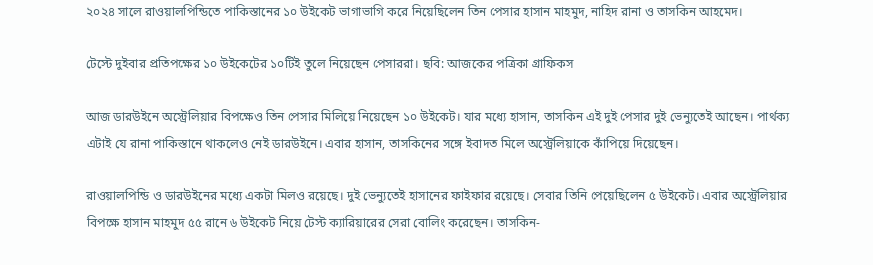২০২৪ সালে রাওয়ালপিন্ডিতে পাকিস্তানের ১০ উইকেট ভাগাভাগি করে নিয়েছিলেন তিন পেসার হাসান মাহমুদ, নাহিদ রানা ও তাসকিন আহমেদ।

টেস্টে দুইবার প্রতিপক্ষের ১০ উইকেটের ১০টিই তুলে নিয়েছেন পেসাররা। ছবি: আজকের পত্রিকা গ্রাফিকস

আজ ডারউইনে অস্ট্রেলিয়ার বিপক্ষেও তিন পেসার মিলিয়ে নিয়েছেন ১০ উইকেট। যার মধ্যে হাসান, তাসকিন এই দুই পেসার দুই ভেন্যুতেই আছেন। পার্থক্য এটাই যে রানা পাকিস্তানে থাকলেও নেই ডারউইনে। এবার হাসান, তাসকিনের সঙ্গে ইবাদত মিলে অস্ট্রেলিয়াকে কাঁপিয়ে দিয়েছেন।

রাওয়ালপিন্ডি ও ডারউইনের মধ্যে একটা মিলও রয়েছে। দুই ভেন্যুতেই হাসানের ফাইফার রয়েছে। সেবার তিনি পেয়েছিলেন ৫ উইকেট। এবার অস্ট্রেলিয়ার বিপক্ষে হাসান মাহমুদ ৫৫ রানে ৬ উইকেট নিয়ে টেস্ট ক্যারিয়ারের সেরা বোলিং করেছেন। তাসকিন-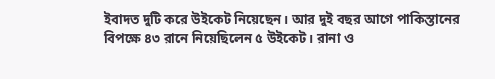ইবাদত দুটি করে উইকেট নিয়েছেন। আর দুই বছর আগে পাকিস্তানের বিপক্ষে ৪৩ রানে নিয়েছিলেন ৫ উইকেট। রানা ও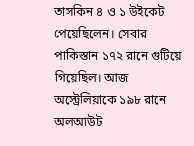তাসকিন ৪ ও ১ উইকেট পেয়েছিলেন। সেবার পাকিস্তান ১৭২ রানে গুটিয়ে গিয়েছিল। আজ অস্ট্রেলিয়াকে ১৯৮ রানে অলআউট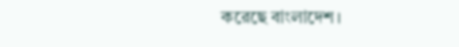করেছে বাংলাদেশ।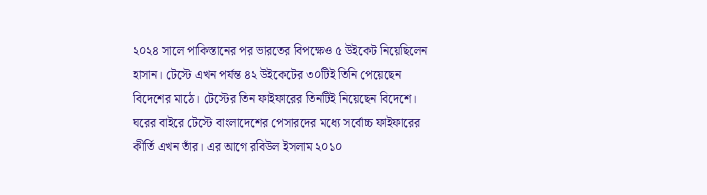২০২৪ সালে পাকিস্তানের পর ভারতের বিপক্ষেও ৫ উইকেট নিয়েছিলেন হাসান। টেস্টে এখন পর্যন্ত ৪২ উইকেটের ৩০টিই তিনি পেয়েছেন বিদেশের মাঠে। টেস্টের তিন ফাইফারের তিনটিই নিয়েছেন বিদেশে। ঘরের বাইরে টেস্টে বাংলাদেশের পেসারদের মধ্যে সর্বোচ্চ ফাইফারের কীর্তি এখন তাঁর। এর আগে রবিউল ইসলাম ২০১০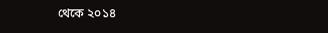থেকে ২০১৪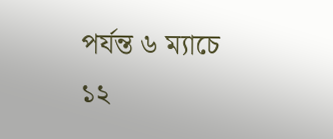পর্যন্ত ৬ ম্যাচে ১২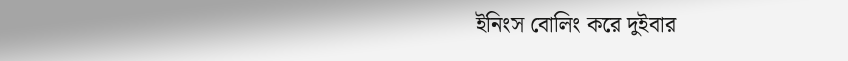ইনিংস বোলিং করে দুইবার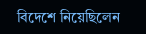বিদেশে নিয়েছিলেন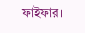ফাইফার।